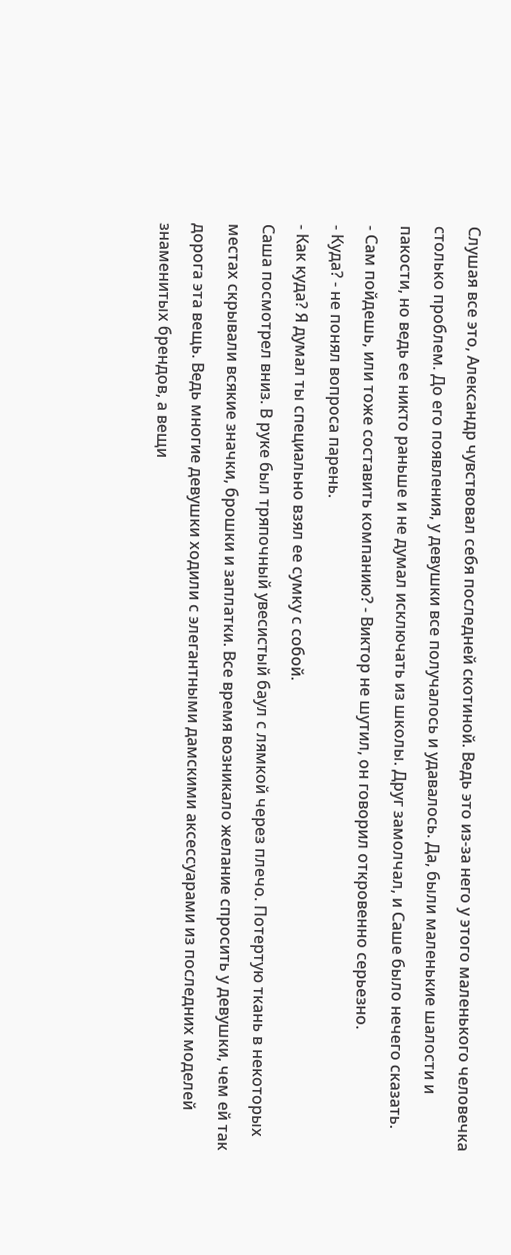Слушая все это, Александр чувствовал себя последней скотиной. Ведь это из-за него у этого маленького человечка столько проблем. До его появления, у девушки все получалось и удавалось. Да, были маленькие шалости и пакости, но ведь ее никто раньше и не думал исключать из школы. Друг замолчал, и Саше было нечего сказать.
- Сам пойдешь, или тоже составить компанию? - Виктор не шутил, он говорил откровенно серьезно.
- Куда? - не понял вопроса парень.
- Как куда? Я думал ты специально взял ее сумку с собой.
Саша посмотрел вниз. В руке был тряпочный увесистый баул с лямкой через плечо. Потертую ткань в некоторых местах скрывали всякие значки, брошки и заплатки. Все время возникало желание спросить у девушки, чем ей так дорога эта вещь. Ведь многие девушки ходили с элегантными дамскими аксессуарами из последних моделей знаменитых брендов, а вещи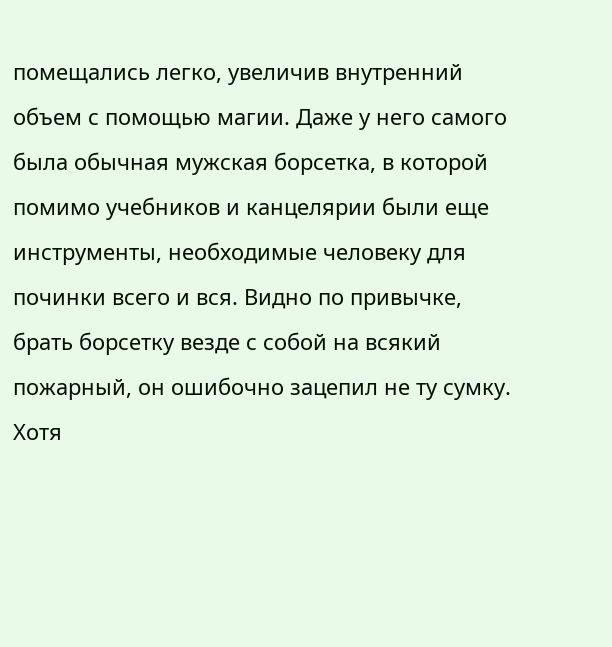помещались легко, увеличив внутренний объем с помощью магии. Даже у него самого была обычная мужская борсетка, в которой помимо учебников и канцелярии были еще инструменты, необходимые человеку для починки всего и вся. Видно по привычке, брать борсетку везде с собой на всякий пожарный, он ошибочно зацепил не ту сумку. Хотя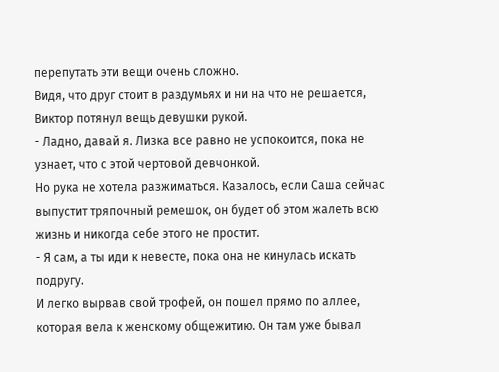перепутать эти вещи очень сложно.
Видя, что друг стоит в раздумьях и ни на что не решается, Виктор потянул вещь девушки рукой.
- Ладно, давай я. Лизка все равно не успокоится, пока не узнает, что с этой чертовой девчонкой.
Но рука не хотела разжиматься. Казалось, если Саша сейчас выпустит тряпочный ремешок, он будет об этом жалеть всю жизнь и никогда себе этого не простит.
- Я сам, а ты иди к невесте, пока она не кинулась искать подругу.
И легко вырвав свой трофей, он пошел прямо по аллее, которая вела к женскому общежитию. Он там уже бывал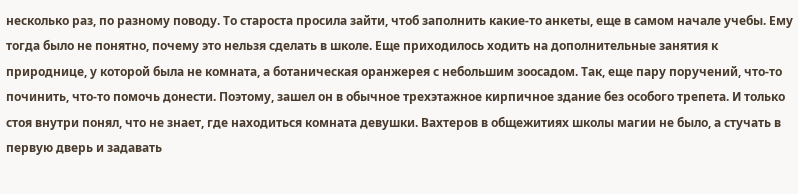несколько раз, по разному поводу. То староста просила зайти, чтоб заполнить какие-то анкеты, еще в самом начале учебы. Ему тогда было не понятно, почему это нельзя сделать в школе. Еще приходилось ходить на дополнительные занятия к природнице, у которой была не комната, а ботаническая оранжерея с небольшим зоосадом. Так, еще пару поручений, что-то починить, что-то помочь донести. Поэтому, зашел он в обычное трехэтажное кирпичное здание без особого трепета. И только стоя внутри понял, что не знает, где находиться комната девушки. Вахтеров в общежитиях школы магии не было, а стучать в первую дверь и задавать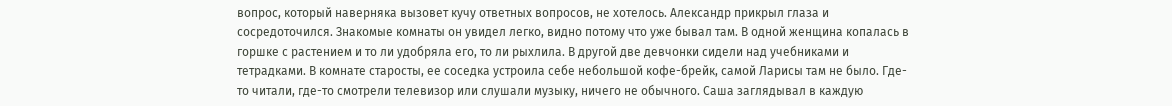вопрос, который наверняка вызовет кучу ответных вопросов, не хотелось. Александр прикрыл глаза и сосредоточился. Знакомые комнаты он увидел легко, видно потому что уже бывал там. В одной женщина копалась в горшке с растением и то ли удобряла его, то ли рыхлила. В другой две девчонки сидели над учебниками и тетрадками. В комнате старосты, ее соседка устроила себе небольшой кофе-брейк, самой Ларисы там не было. Где-то читали, где-то смотрели телевизор или слушали музыку, ничего не обычного. Саша заглядывал в каждую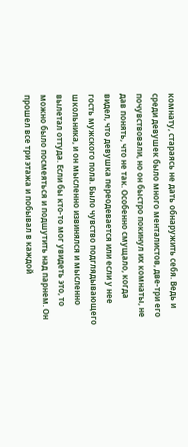комнату, стараясь не дать обнаружить себя. Ведь и среди девушек было много менталистов, две-три его почувствовали, но он быстро покинул их комнаты, не дав понять, что не так. Особенно смущало, когда видел, что девушка переодевается или если у нее гость мужского пола. Было чувство подглядывающего школьника, и он мысленно извинялся и мысленно вылетал оттуда. Если бы кто-то мог увидеть это, то можно было посмеяться и подшутить над парнем. Он прошел все три этажа и побывал в каждой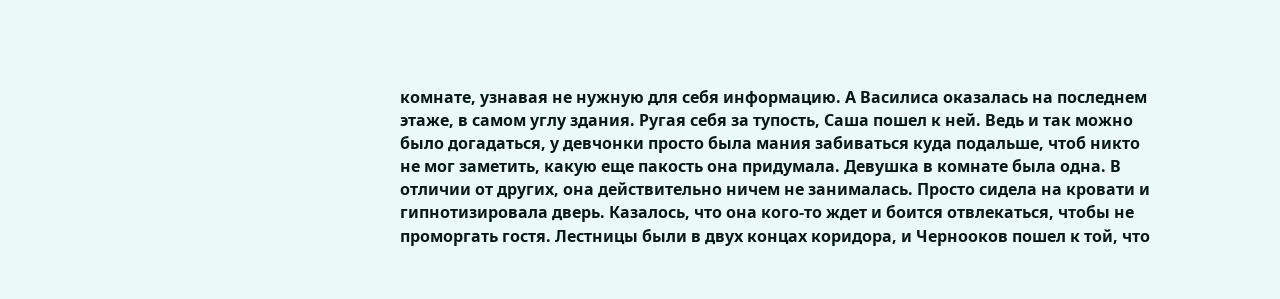комнате, узнавая не нужную для себя информацию. А Василиса оказалась на последнем этаже, в самом углу здания. Ругая себя за тупость, Саша пошел к ней. Ведь и так можно было догадаться, у девчонки просто была мания забиваться куда подальше, чтоб никто не мог заметить, какую еще пакость она придумала. Девушка в комнате была одна. В отличии от других, она действительно ничем не занималась. Просто сидела на кровати и гипнотизировала дверь. Казалось, что она кого-то ждет и боится отвлекаться, чтобы не проморгать гостя. Лестницы были в двух концах коридора, и Чернооков пошел к той, что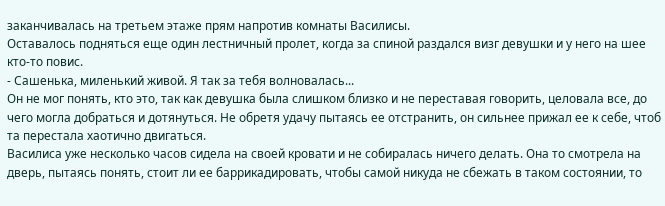заканчивалась на третьем этаже прям напротив комнаты Василисы.
Оставалось подняться еще один лестничный пролет, когда за спиной раздался визг девушки и у него на шее кто-то повис.
- Сашенька, миленький живой. Я так за тебя волновалась...
Он не мог понять, кто это, так как девушка была слишком близко и не переставая говорить, целовала все, до чего могла добраться и дотянуться. Не обретя удачу пытаясь ее отстранить, он сильнее прижал ее к себе, чтоб та перестала хаотично двигаться.
Василиса уже несколько часов сидела на своей кровати и не собиралась ничего делать. Она то смотрела на дверь, пытаясь понять, стоит ли ее баррикадировать, чтобы самой никуда не сбежать в таком состоянии, то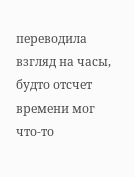переводила взгляд на часы, будто отсчет времени мог что-то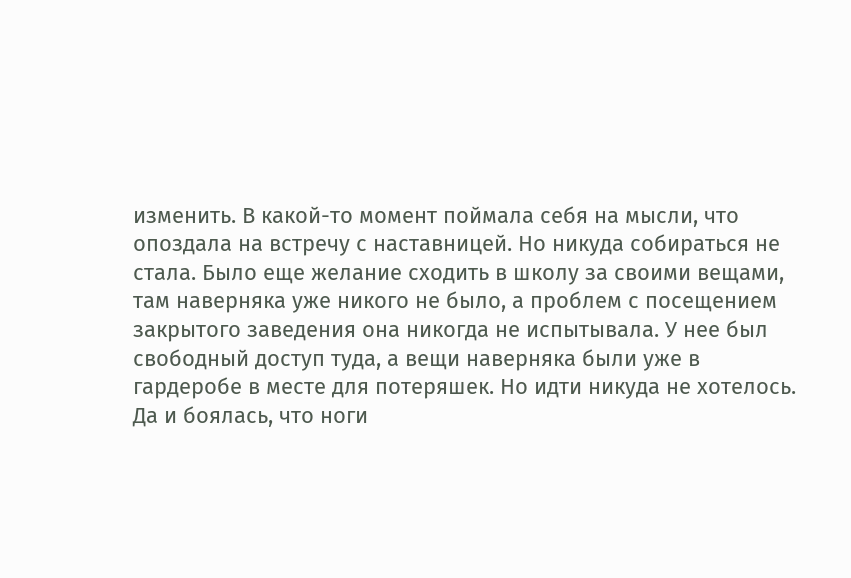изменить. В какой-то момент поймала себя на мысли, что опоздала на встречу с наставницей. Но никуда собираться не стала. Было еще желание сходить в школу за своими вещами, там наверняка уже никого не было, а проблем с посещением закрытого заведения она никогда не испытывала. У нее был свободный доступ туда, а вещи наверняка были уже в гардеробе в месте для потеряшек. Но идти никуда не хотелось. Да и боялась, что ноги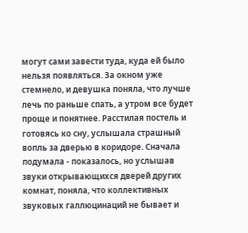могут сами завести туда, куда ей было нельзя появляться. За окном уже стемнело, и девушка поняла, что лучше лечь по раньше спать, а утром все будет проще и понятнее. Расстилая постель и готовясь ко сну, услышала страшный вопль за дверью в коридоре. Сначала подумала - показалось, но услышав звуки открывающихся дверей других комнат, поняла, что коллективных звуковых галлюцинаций не бывает и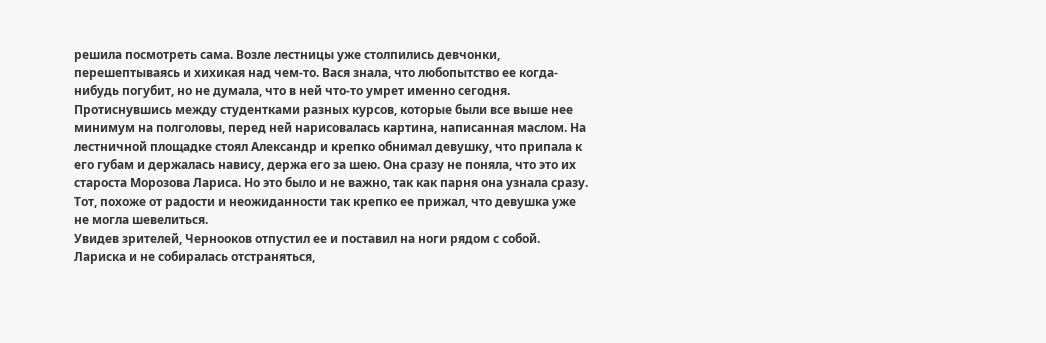решила посмотреть сама. Возле лестницы уже столпились девчонки, перешептываясь и хихикая над чем-то. Вася знала, что любопытство ее когда-нибудь погубит, но не думала, что в ней что-то умрет именно сегодня. Протиснувшись между студентками разных курсов, которые были все выше нее минимум на полголовы, перед ней нарисовалась картина, написанная маслом. На лестничной площадке стоял Александр и крепко обнимал девушку, что припала к его губам и держалась навису, держа его за шею. Она сразу не поняла, что это их староста Морозова Лариса. Но это было и не важно, так как парня она узнала сразу. Тот, похоже от радости и неожиданности так крепко ее прижал, что девушка уже не могла шевелиться.
Увидев зрителей, Чернооков отпустил ее и поставил на ноги рядом с собой. Лариска и не собиралась отстраняться,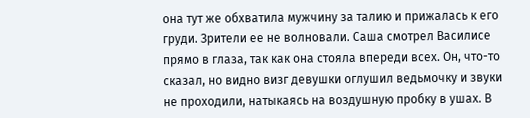она тут же обхватила мужчину за талию и прижалась к его груди. Зрители ее не волновали. Саша смотрел Василисе прямо в глаза, так как она стояла впереди всех. Он, что-то сказал, но видно визг девушки оглушил ведьмочку и звуки не проходили, натыкаясь на воздушную пробку в ушах. В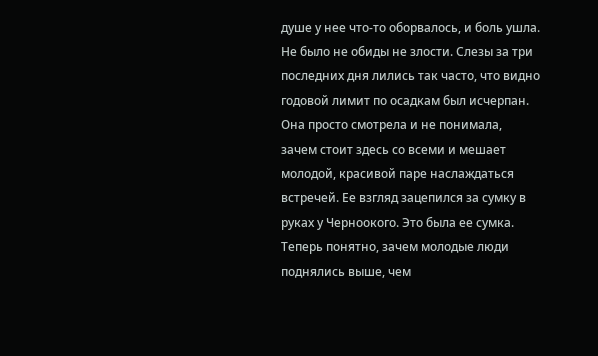душе у нее что-то оборвалось, и боль ушла. Не было не обиды не злости. Слезы за три последних дня лились так часто, что видно годовой лимит по осадкам был исчерпан. Она просто смотрела и не понимала, зачем стоит здесь со всеми и мешает молодой, красивой паре наслаждаться встречей. Ее взгляд зацепился за сумку в руках у Черноокого. Это была ее сумка. Теперь понятно, зачем молодые люди поднялись выше, чем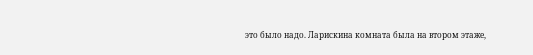это было надо. Ларискина комната была на втором этаже,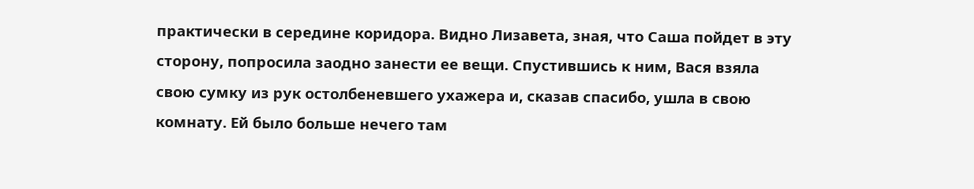практически в середине коридора. Видно Лизавета, зная, что Саша пойдет в эту сторону, попросила заодно занести ее вещи. Спустившись к ним, Вася взяла свою сумку из рук остолбеневшего ухажера и, сказав спасибо, ушла в свою комнату. Ей было больше нечего там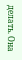делать. Она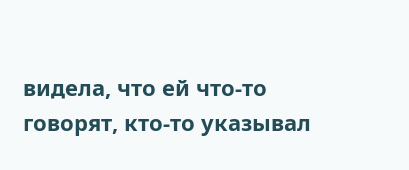видела, что ей что-то говорят, кто-то указывал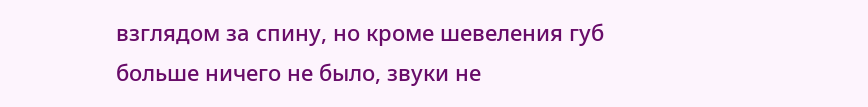взглядом за спину, но кроме шевеления губ больше ничего не было, звуки не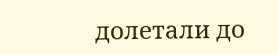долетали до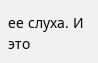ее слуха. И это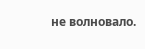не волновало.